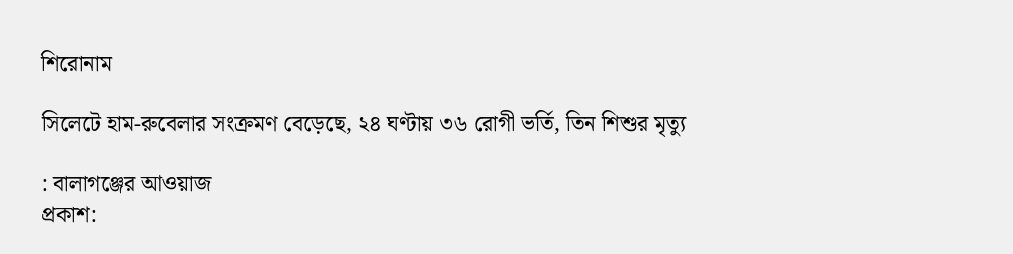শিরোনাম

সিলেটে হাম-রুবেলার সংক্রমণ বেড়েছে, ২৪ ঘণ্টায় ৩৬ রোগী ভর্তি, তিন শিশুর মৃত্যু

: বালাগঞ্জের আওয়াজ
প্রকাশ: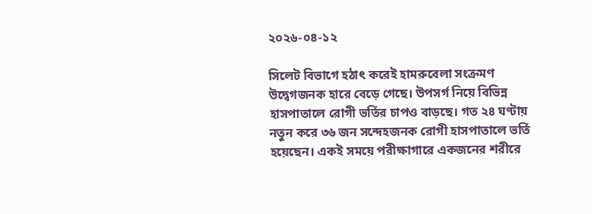২০২৬-০৪-১২

সিলেট বিভাগে হঠাৎ করেই হামরুবেলা সংক্রমণ উদ্বেগজনক হারে বেড়ে গেছে। উপসর্গ নিয়ে বিভিন্ন হাসপাতালে রোগী ভর্তির চাপও বাড়ছে। গত ২৪ ঘণ্টায় নতুন করে ৩৬ জন সন্দেহজনক রোগী হাসপাতালে ভর্তি হয়েছেন। একই সময়ে পরীক্ষাগারে একজনের শরীরে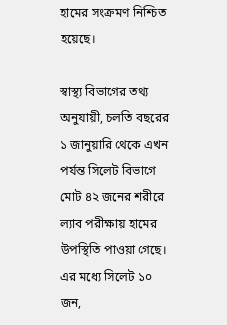হামের সংক্রমণ নিশ্চিত হয়েছে।

স্বাস্থ্য বিভাগের তথ্য অনুযায়ী, চলতি বছরের ১ জানুয়ারি থেকে এখন পর্যন্ত সিলেট বিভাগে মোট ৪২ জনের শরীরে ল্যাব পরীক্ষায় হামের উপস্থিতি পাওয়া গেছে। এর মধ্যে সিলেট ১০ জন,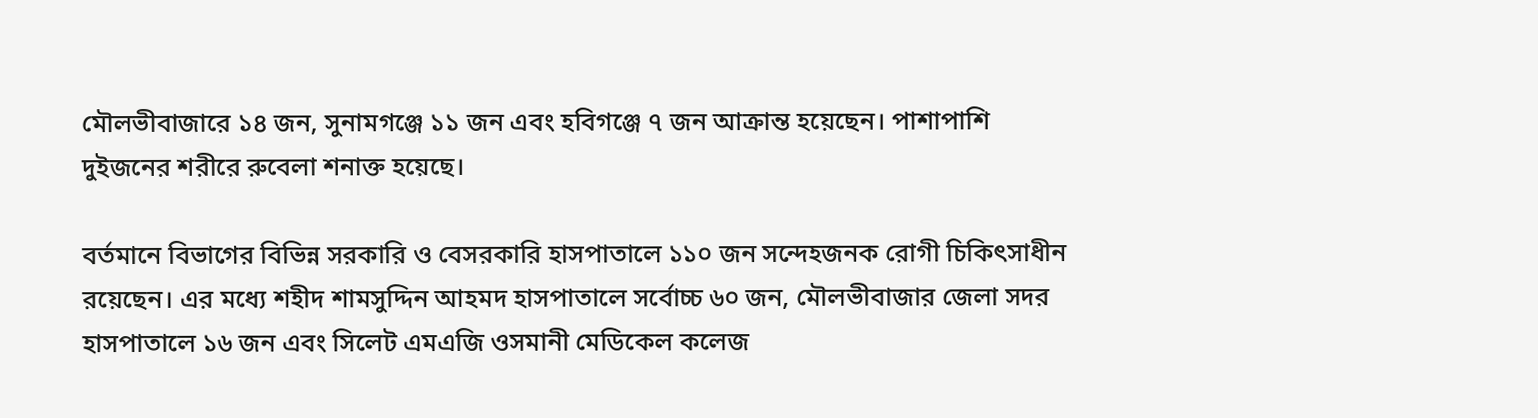মৌলভীবাজারে ১৪ জন, সুনামগঞ্জে ১১ জন এবং হবিগঞ্জে ৭ জন আক্রান্ত হয়েছেন। পাশাপাশি দুইজনের শরীরে রুবেলা শনাক্ত হয়েছে।

বর্তমানে বিভাগের বিভিন্ন সরকারি ও বেসরকারি হাসপাতালে ১১০ জন সন্দেহজনক রোগী চিকিৎসাধীন রয়েছেন। এর মধ্যে শহীদ শামসুদ্দিন আহমদ হাসপাতালে সর্বোচ্চ ৬০ জন, মৌলভীবাজার জেলা সদর হাসপাতালে ১৬ জন এবং সিলেট এমএজি ওসমানী মেডিকেল কলেজ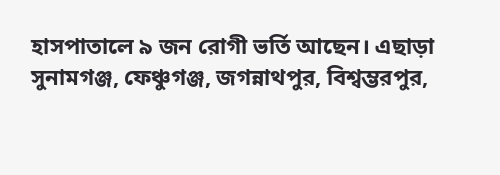হাসপাতালে ৯ জন রোগী ভর্তি আছেন। এছাড়া সুনামগঞ্জ, ফেঞ্চুগঞ্জ, জগন্নাথপুর, বিশ্বম্ভরপুর,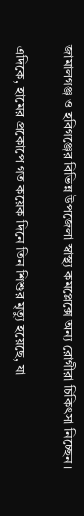জামালগঞ্জ ও হবিগঞ্জের বিভিন্ন উপজেলা স্বাস্থ্য কমপ্লেক্সে অন্য রোগীরা চিকিৎসা নিচ্ছেন।

এদিকে, হামের প্রকোপে গত কয়েক দিনে তিন শিশুর মৃত্যু হয়েছে, যা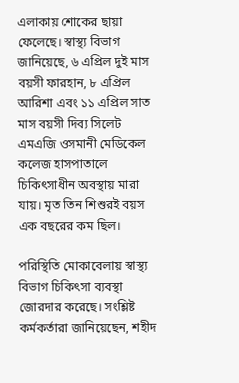এলাকায় শোকের ছায়া ফেলেছে। স্বাস্থ্য বিভাগ জানিয়েছে, ৬ এপ্রিল দুই মাস বয়সী ফারহান, ৮ এপ্রিল আরিশা এবং ১১ এপ্রিল সাত মাস বয়সী দিব্য সিলেট এমএজি ওসমানী মেডিকেল কলেজ হাসপাতালে চিকিৎসাধীন অবস্থায় মারা যায়। মৃত তিন শিশুরই বয়স এক বছরের কম ছিল।

পরিস্থিতি মোকাবেলায় স্বাস্থ্য বিভাগ চিকিৎসা ব্যবস্থা জোরদার করেছে। সংশ্লিষ্ট কর্মকর্তারা জানিয়েছেন, শহীদ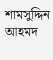শামসুদ্দিন আহমদ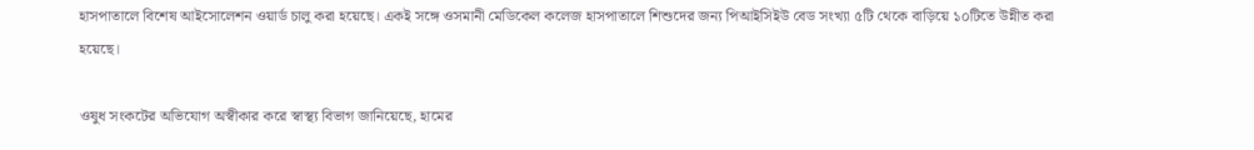হাসপাতালে বিশেষ আইসোলেশন ওয়ার্ড চালু করা হয়েছে। একই সঙ্গে ওসমানী মেডিকেল কলেজ হাসপাতালে শিশুদের জন্য পিআইসিইউ বেড সংখ্যা ৫টি থেকে বাড়িয়ে ১০টিতে উন্নীত করা হয়েছে।

ওষুধ সংকটের অভিযোগ অস্বীকার করে স্বাস্থ্য বিভাগ জানিয়েছে, হামের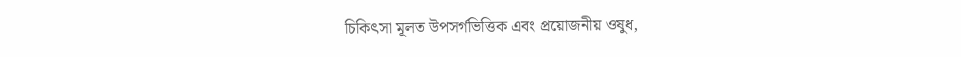চিকিৎসা মূলত উপসর্গভিত্তিক এবং প্রয়োজনীয় ওষুধ,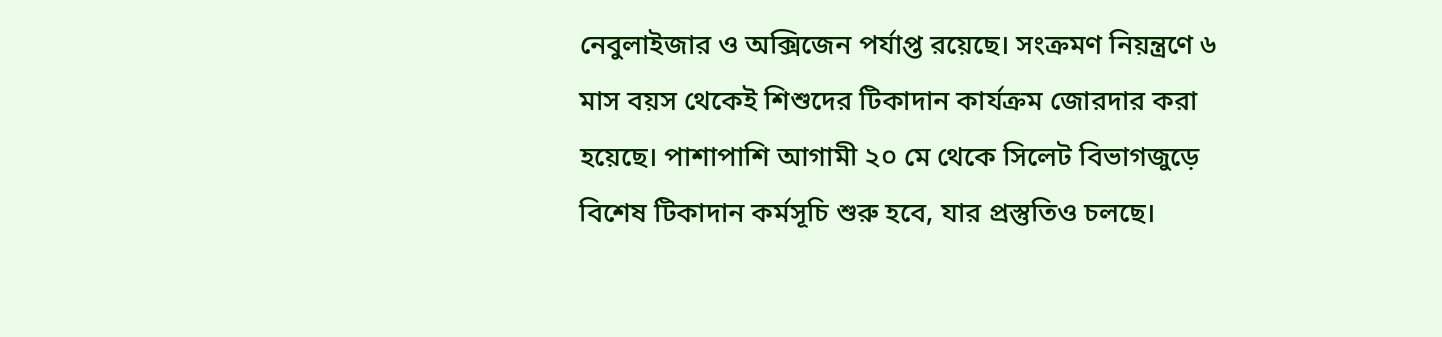নেবুলাইজার ও অক্সিজেন পর্যাপ্ত রয়েছে। সংক্রমণ নিয়ন্ত্রণে ৬ মাস বয়স থেকেই শিশুদের টিকাদান কার্যক্রম জোরদার করা হয়েছে। পাশাপাশি আগামী ২০ মে থেকে সিলেট বিভাগজুড়ে বিশেষ টিকাদান কর্মসূচি শুরু হবে, যার প্রস্তুতিও চলছে।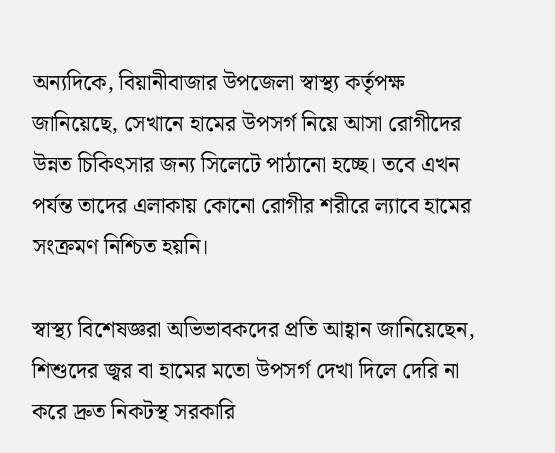অন্যদিকে, বিয়ানীবাজার উপজেলা স্বাস্থ্য কর্তৃপক্ষ জানিয়েছে, সেখানে হামের উপসর্গ নিয়ে আসা রোগীদের উন্নত চিকিৎসার জন্য সিলেটে পাঠানো হচ্ছে। তবে এখন পর্যন্ত তাদের এলাকায় কোনো রোগীর শরীরে ল্যাবে হামের সংক্রমণ নিশ্চিত হয়নি।

স্বাস্থ্য বিশেষজ্ঞরা অভিভাবকদের প্রতি আহ্বান জানিয়েছেন, শিশুদের জ্বর বা হামের মতো উপসর্গ দেখা দিলে দেরি না করে দ্রুত নিকটস্থ সরকারি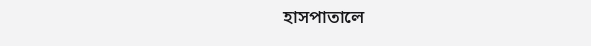হাসপাতালে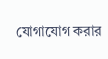যোগাযোগ করার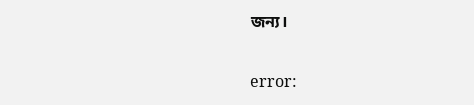জন্য।

error: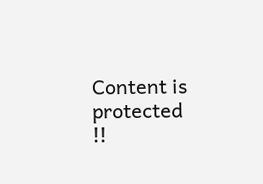Content is protected !!